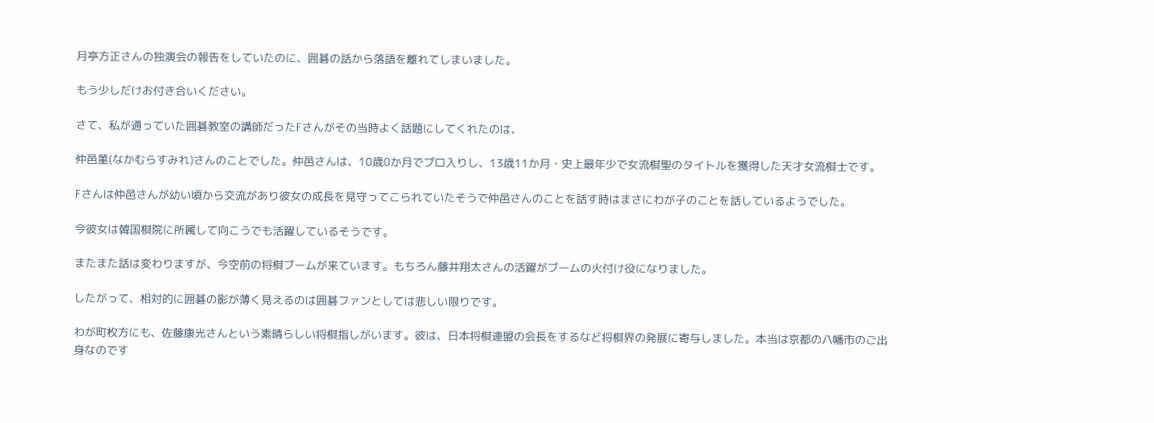月亭方正さんの独演会の報告をしていたのに、囲碁の話から落語を離れてしまいました。

もう少しだけお付き合いください。

さて、私が通っていた囲碁教室の講師だったFさんがその当時よく話題にしてくれたのは、

仲邑菫(なかむらすみれ)さんのことでした。仲邑さんは、10歳0か月でプロ入りし、13歳11か月・史上最年少で女流棋聖のタイトルを獲得した天才女流棋士です。

Fさんは仲邑さんが幼い頃から交流があり彼女の成長を見守ってこられていたそうで仲邑さんのことを話す時はまさにわが子のことを話しているようでした。

今彼女は韓国棋院に所属して向こうでも活躍しているそうです。

またまた話は変わりますが、今空前の将棋ブームが来ています。もちろん藤井翔太さんの活躍がブームの火付け役になりました。

したがって、相対的に囲碁の影が薄く見えるのは囲碁ファンとしては悲しい限りです。

わが町枚方にも、佐藤康光さんという素晴らしい将棋指しがいます。彼は、日本将棋連盟の会長をするなど将棋界の発展に寄与しました。本当は京都の八幡市のご出身なのです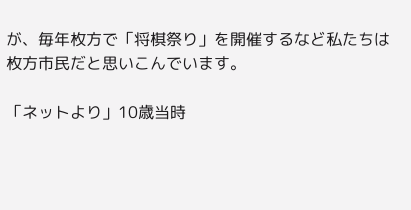が、毎年枚方で「将棋祭り」を開催するなど私たちは枚方市民だと思いこんでいます。

「ネットより」10歳当時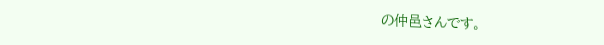の仲邑さんです。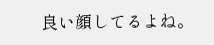良い顔してるよね。